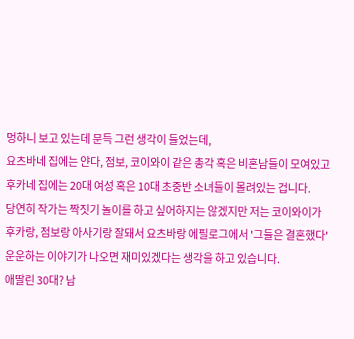멍하니 보고 있는데 문득 그런 생각이 들었는데,
요츠바네 집에는 얀다, 점보, 코이와이 같은 총각 혹은 비혼남들이 모여있고
후카네 집에는 20대 여성 혹은 10대 초중반 소녀들이 몰려있는 겁니다.
당연히 작가는 짝짓기 놀이를 하고 싶어하지는 않겠지만 저는 코이와이가
후카랑, 점보랑 아사기랑 잘돼서 요츠바랑 에필로그에서 '그들은 결혼했다'
운운하는 이야기가 나오면 재미있겠다는 생각을 하고 있습니다.
애딸린 30대? 남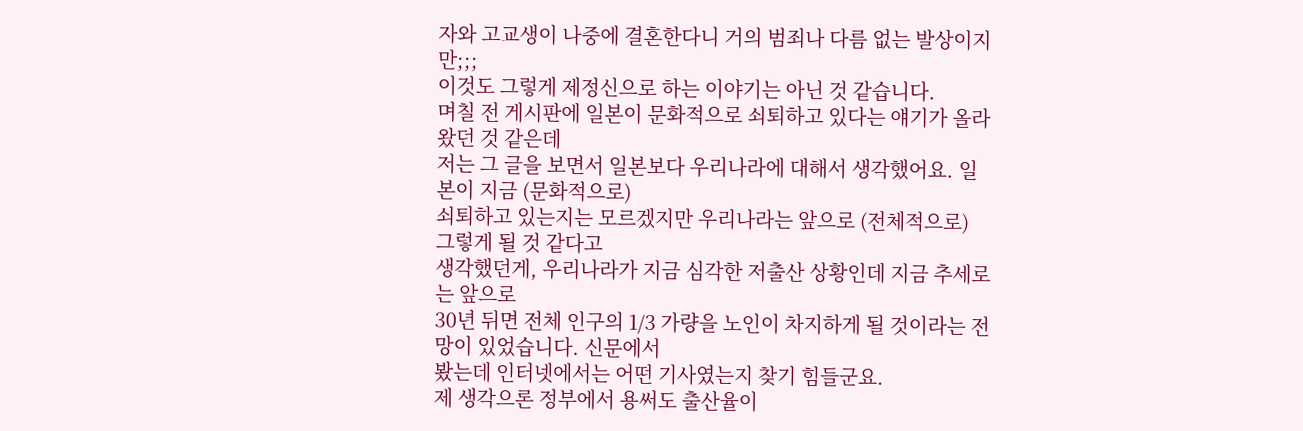자와 고교생이 나중에 결혼한다니 거의 범죄나 다름 없는 발상이지만;;;
이것도 그렇게 제정신으로 하는 이야기는 아닌 것 같습니다.
며칠 전 게시판에 일본이 문화적으로 쇠퇴하고 있다는 얘기가 올라왔던 것 같은데
저는 그 글을 보면서 일본보다 우리나라에 대해서 생각했어요. 일본이 지금 (문화적으로)
쇠퇴하고 있는지는 모르겠지만 우리나라는 앞으로 (전체적으로) 그렇게 될 것 같다고
생각했던게, 우리나라가 지금 심각한 저출산 상황인데 지금 추세로는 앞으로
30년 뒤면 전체 인구의 1/3 가량을 노인이 차지하게 될 것이라는 전망이 있었습니다. 신문에서
봤는데 인터넷에서는 어떤 기사였는지 찾기 힘들군요.
제 생각으론 정부에서 용써도 출산율이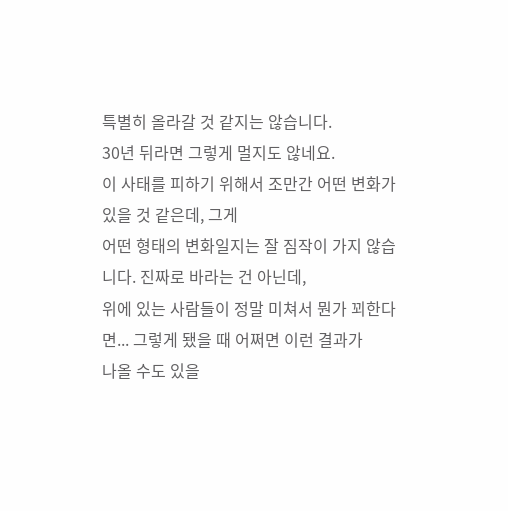특별히 올라갈 것 같지는 않습니다.
30년 뒤라면 그렇게 멀지도 않네요.
이 사태를 피하기 위해서 조만간 어떤 변화가 있을 것 같은데, 그게
어떤 형태의 변화일지는 잘 짐작이 가지 않습니다. 진짜로 바라는 건 아닌데,
위에 있는 사람들이 정말 미쳐서 뭔가 꾀한다면... 그렇게 됐을 때 어쩌면 이런 결과가
나올 수도 있을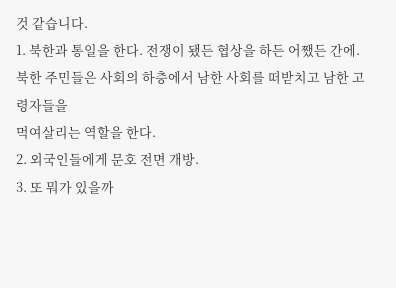것 같습니다.
1. 북한과 통일을 한다. 전쟁이 됐든 협상을 하든 어쨌든 간에.
북한 주민들은 사회의 하층에서 남한 사회를 떠받치고 남한 고령자들을
먹여살리는 역할을 한다.
2. 외국인들에게 문호 전면 개방.
3. 또 뭐가 있을까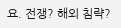요. 전쟁? 해외 침략?